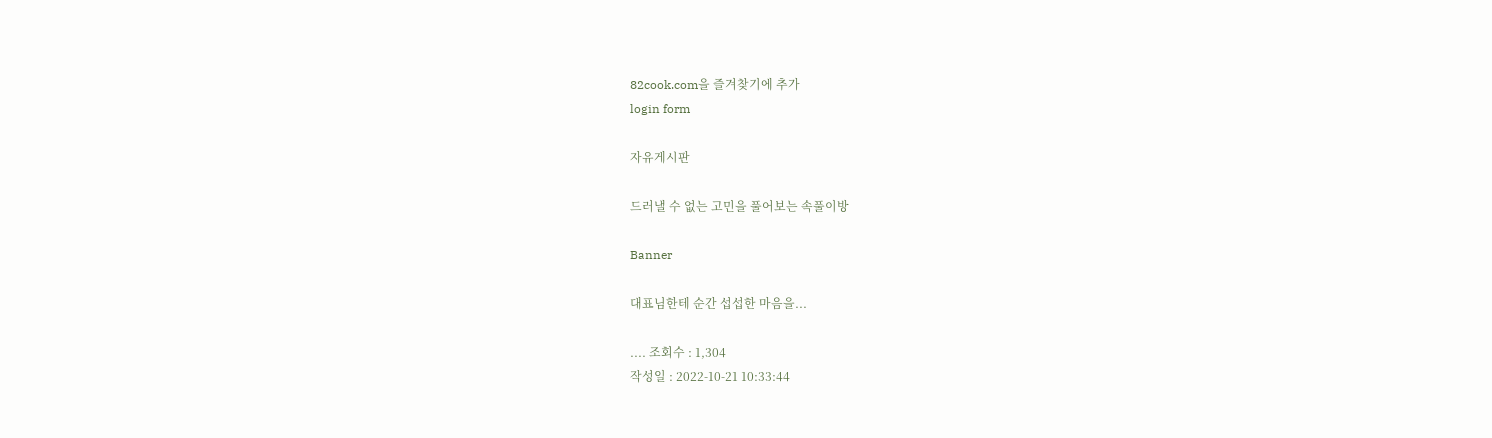82cook.com을 즐겨찾기에 추가
login form

자유게시판

드러낼 수 없는 고민을 풀어보는 속풀이방

Banner

대표님한테 순간 섭섭한 마음을...

.... 조회수 : 1,304
작성일 : 2022-10-21 10:33:44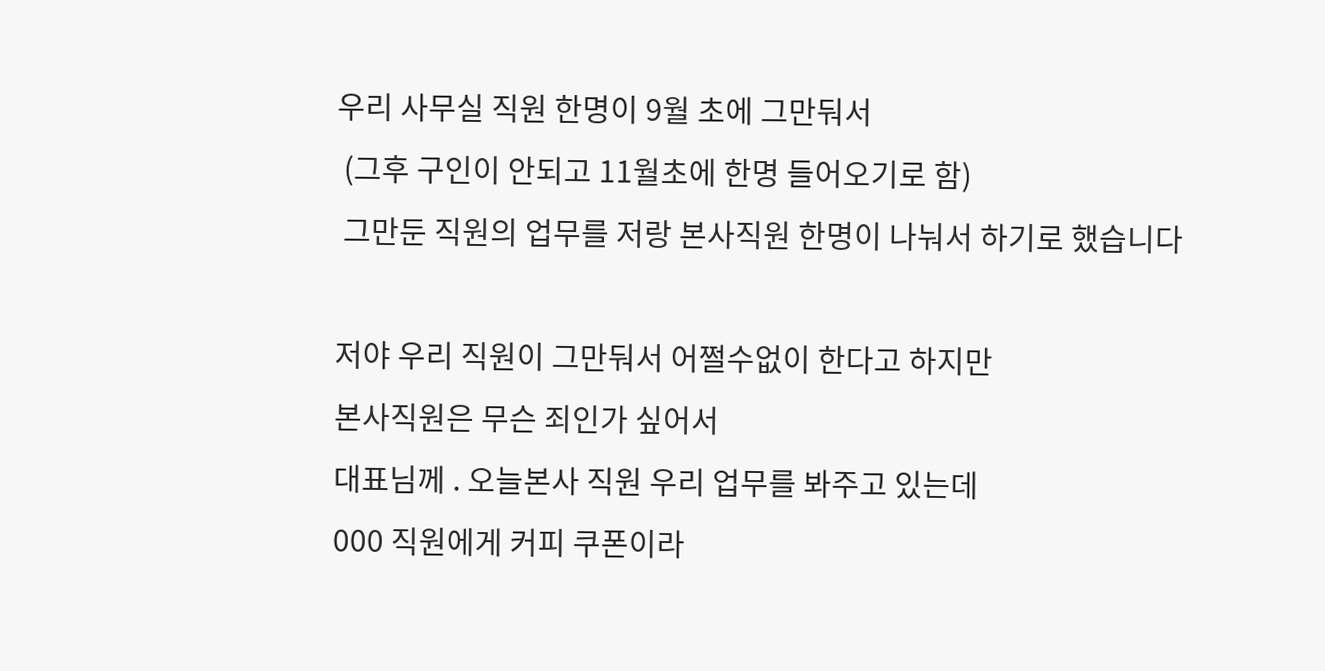우리 사무실 직원 한명이 9월 초에 그만둬서
 (그후 구인이 안되고 11월초에 한명 들어오기로 함)
 그만둔 직원의 업무를 저랑 본사직원 한명이 나눠서 하기로 했습니다

저야 우리 직원이 그만둬서 어쩔수없이 한다고 하지만
본사직원은 무슨 죄인가 싶어서
대표님께 . 오늘본사 직원 우리 업무를 봐주고 있는데
000 직원에게 커피 쿠폰이라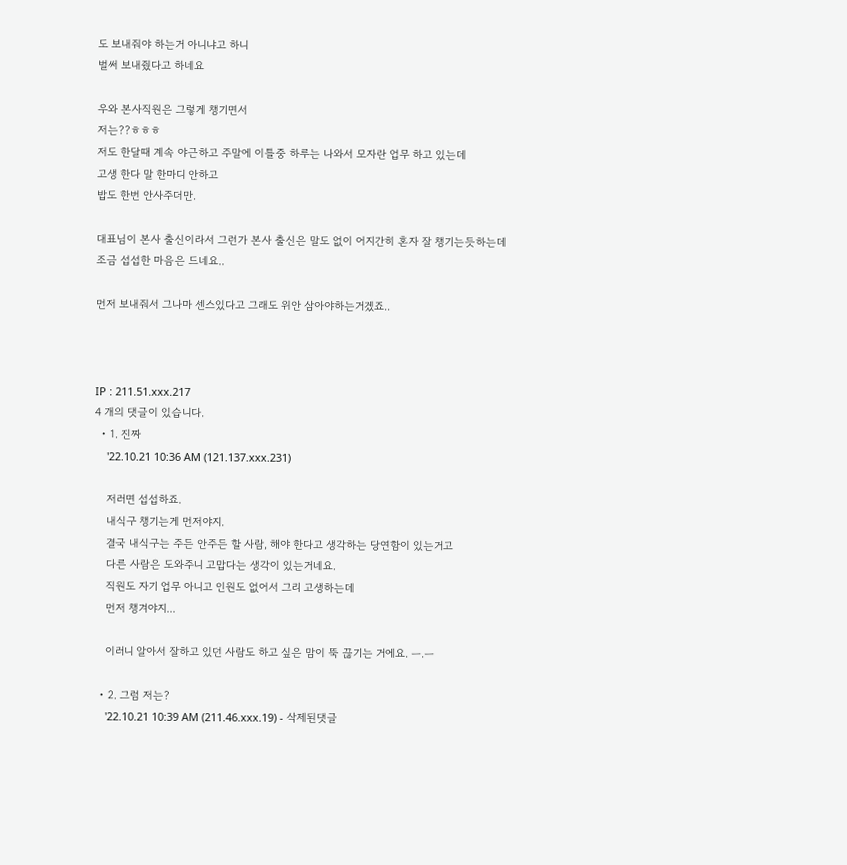도 보내줘야 하는거 아니냐고 하니
벌써 보내줬다고 하네요

우와 본사직원은 그렇게 챙기면서
저는??ㅎㅎㅎ
저도 한달때 계속 야근하고 주말에 이틀중 하루는 나와서 모자란 업무 하고 있는데
고생 한다 말 한마디 안하고
밥도 한번 안사주더만.

대표님이 본사 출신이라서 그런가 본사 출신은 말도 없이 어지간히 혼자 잘 챙기는듯하는데
조금 섭섭한 마음은 드네요..

먼저 보내줘서 그나마 센스있다고 그래도 위안 삼아야하는거겠죠..



IP : 211.51.xxx.217
4 개의 댓글이 있습니다.
  • 1. 진짜
    '22.10.21 10:36 AM (121.137.xxx.231)

    저러면 섭섭하죠.
    내식구 챙기는게 먼저야지.
    결국 내식구는 주든 안주든 할 사람, 해야 한다고 생각하는 당연함이 있는거고
    다른 사람은 도와주니 고맙다는 생각이 있는거네요.
    직원도 자기 업무 아니고 인원도 없어서 그리 고생하는데
    먼저 챙겨야지...

    이러니 알아서 잘하고 있던 사람도 하고 싶은 맘이 뚝 끊기는 거에요. ㅡ.ㅡ

  • 2. 그럼 저는?
    '22.10.21 10:39 AM (211.46.xxx.19) - 삭제된댓글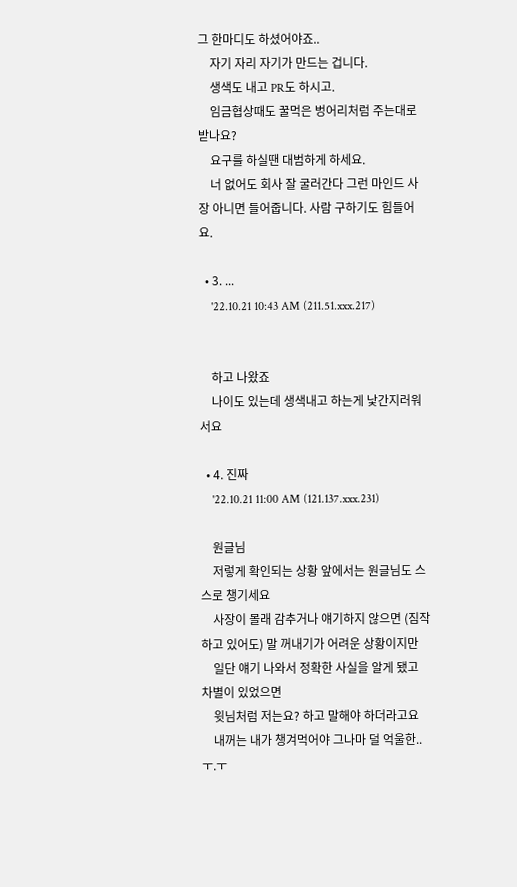그 한마디도 하셨어야죠..
    자기 자리 자기가 만드는 겁니다.
    생색도 내고 PR도 하시고.
    임금협상때도 꿀먹은 벙어리처럼 주는대로 받나요?
    요구를 하실땐 대범하게 하세요.
    너 없어도 회사 잘 굴러간다 그런 마인드 사장 아니면 들어줍니다. 사람 구하기도 힘들어요.

  • 3. ...
    '22.10.21 10:43 AM (211.51.xxx.217)


    하고 나왔죠
    나이도 있는데 생색내고 하는게 낯간지러워서요

  • 4. 진짜
    '22.10.21 11:00 AM (121.137.xxx.231)

    원글님
    저렇게 확인되는 상황 앞에서는 원글님도 스스로 챙기세요
    사장이 몰래 감추거나 얘기하지 않으면 (짐작하고 있어도) 말 꺼내기가 어려운 상황이지만
    일단 얘기 나와서 정확한 사실을 알게 됐고 차별이 있었으면
    윗님처럼 저는요? 하고 말해야 하더라고요
    내꺼는 내가 챙겨먹어야 그나마 덜 억울한..ㅜ.ㅜ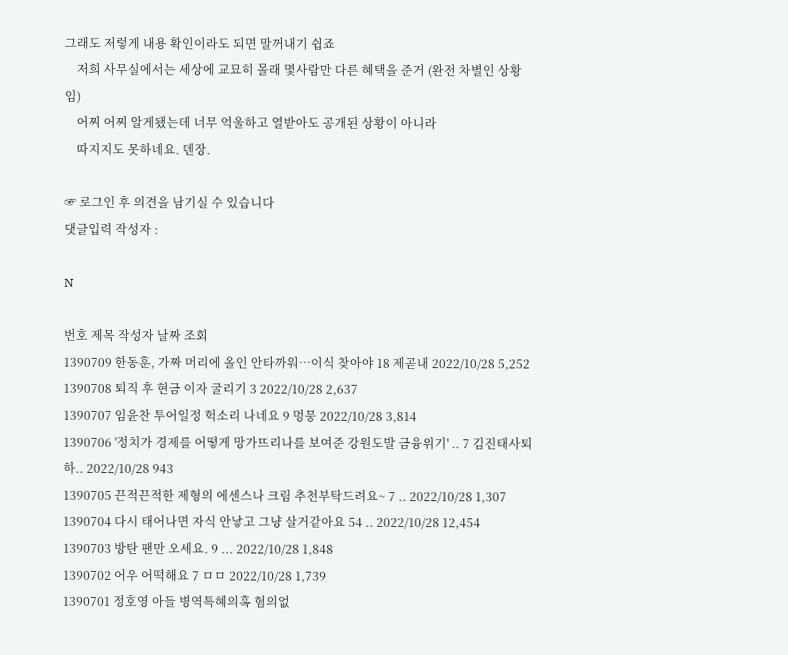그래도 저렇게 내용 확인이라도 되면 말꺼내기 쉽죠
    저희 사무실에서는 세상에 교묘히 몰래 몇사람만 다른 혜택을 준거 (완전 차별인 상황임)
    어찌 어찌 알게됐는데 너무 억울하고 열받아도 공개된 상황이 아니라
    따지지도 못하네요. 덴장.

☞ 로그인 후 의견을 남기실 수 있습니다
댓글입력 작성자 :

N

번호 제목 작성자 날짜 조회
1390709 한동훈, 가짜 머리에 올인 안타까워…이식 찾아야 18 제곧내 2022/10/28 5,252
1390708 퇴직 후 현금 이자 굴리기 3 2022/10/28 2,637
1390707 임윤찬 투어일정 헉소리 나네요 9 멍뭉 2022/10/28 3,814
1390706 '정치가 경제를 어떻게 망가뜨리나를 보여준 강원도발 금융위기' .. 7 김진태사퇴하.. 2022/10/28 943
1390705 끈적끈적한 제형의 에센스나 크림 추천부탁드려요~ 7 .. 2022/10/28 1,307
1390704 다시 태어나면 자식 안낳고 그냥 살거같아요 54 .. 2022/10/28 12,454
1390703 방탄 팬만 오세요. 9 ... 2022/10/28 1,848
1390702 어우 어떡해요 7 ㅁㅁ 2022/10/28 1,739
1390701 정호영 아들 병역특혜의혹 혐의없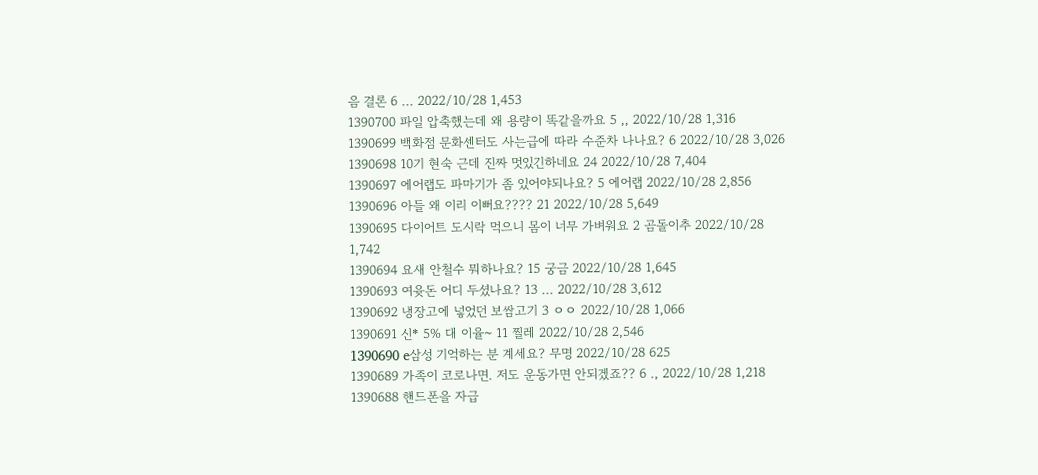음 결론 6 ... 2022/10/28 1,453
1390700 파일 압축했는데 왜 용량이 똑같을까요 5 ,, 2022/10/28 1,316
1390699 백화점 문화센터도 사는급에 따라 수준차 나나요? 6 2022/10/28 3,026
1390698 10기 현숙 근데 진짜 멋있긴하네요 24 2022/10/28 7,404
1390697 에어랩도 파마기가 좀 있어야되나요? 5 에어랩 2022/10/28 2,856
1390696 아들 왜 이리 이뻐요???? 21 2022/10/28 5,649
1390695 다이어트 도시락 먹으니 몸이 너무 가벼워요 2 곰돌이추 2022/10/28 1,742
1390694 요새 안철수 뭐하나요? 15 궁금 2022/10/28 1,645
1390693 여윳돈 어디 두셨나요? 13 ... 2022/10/28 3,612
1390692 냉장고에 넣었던 보쌈고기 3 ㅇㅇ 2022/10/28 1,066
1390691 신* 5% 대 이율~ 11 찔레 2022/10/28 2,546
1390690 e삼성 기억하는 분 계세요? 무명 2022/10/28 625
1390689 가족이 코로나면. 저도 운동가면 안되겠죠?? 6 ., 2022/10/28 1,218
1390688 핸드폰을 자급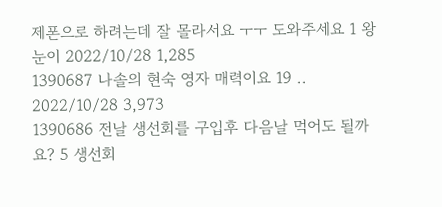제폰으로 하려는데 잘 몰라서요 ㅜㅜ 도와주세요 1 왕눈이 2022/10/28 1,285
1390687 나솔의 현숙 영자 매력이요 19 .. 2022/10/28 3,973
1390686 전날 생선회를 구입후 다음날 먹어도 될까요? 5 생선회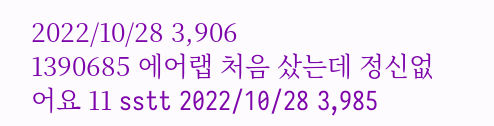2022/10/28 3,906
1390685 에어랩 처음 샀는데 정신없어요 11 sstt 2022/10/28 3,985